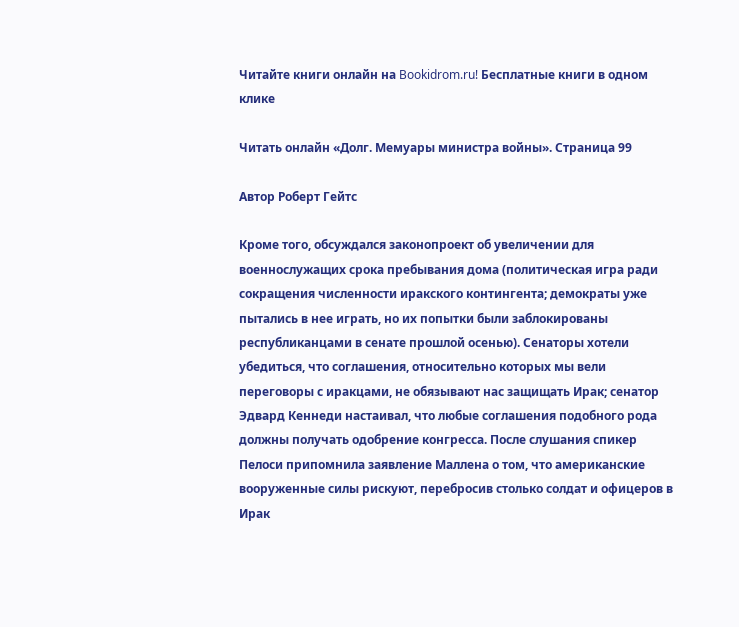Читайте книги онлайн на Bookidrom.ru! Бесплатные книги в одном клике

Читать онлайн «Долг. Мемуары министра войны». Страница 99

Автор Роберт Гейтс

Кроме того, обсуждался законопроект об увеличении для военнослужащих срока пребывания дома (политическая игра ради сокращения численности иракского контингента; демократы уже пытались в нее играть, но их попытки были заблокированы республиканцами в сенате прошлой осенью). Сенаторы хотели убедиться, что соглашения, относительно которых мы вели переговоры с иракцами, не обязывают нас защищать Ирак; сенатор Эдвард Кеннеди настаивал, что любые соглашения подобного рода должны получать одобрение конгресса. После слушания спикер Пелоси припомнила заявление Маллена о том, что американские вооруженные силы рискуют, перебросив столько солдат и офицеров в Ирак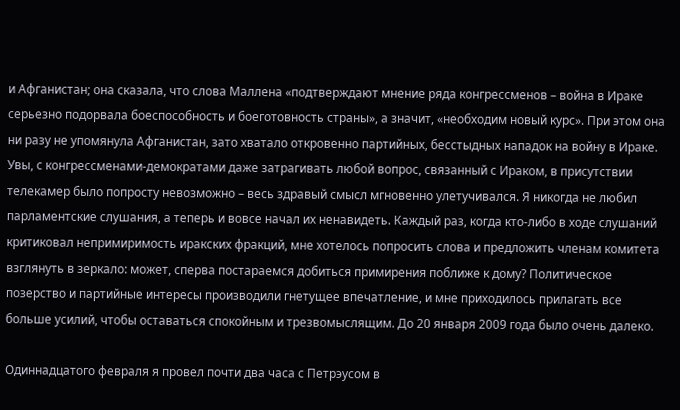и Афганистан; она сказала, что слова Маллена «подтверждают мнение ряда конгрессменов – война в Ираке серьезно подорвала боеспособность и боеготовность страны», а значит, «необходим новый курс». При этом она ни разу не упомянула Афганистан, зато хватало откровенно партийных, бесстыдных нападок на войну в Ираке. Увы, с конгрессменами-демократами даже затрагивать любой вопрос, связанный с Ираком, в присутствии телекамер было попросту невозможно – весь здравый смысл мгновенно улетучивался. Я никогда не любил парламентские слушания, а теперь и вовсе начал их ненавидеть. Каждый раз, когда кто-либо в ходе слушаний критиковал непримиримость иракских фракций, мне хотелось попросить слова и предложить членам комитета взглянуть в зеркало: может, сперва постараемся добиться примирения поближе к дому? Политическое позерство и партийные интересы производили гнетущее впечатление, и мне приходилось прилагать все больше усилий, чтобы оставаться спокойным и трезвомыслящим. До 20 января 2009 года было очень далеко.

Одиннадцатого февраля я провел почти два часа с Петрэусом в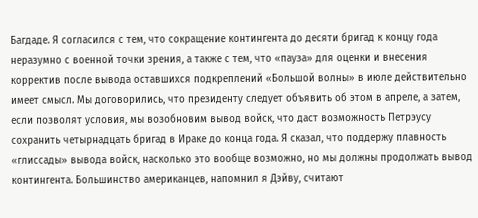Багдаде. Я согласился с тем, что сокращение контингента до десяти бригад к концу года неразумно с военной точки зрения, а также с тем, что «пауза» для оценки и внесения корректив после вывода оставшихся подкреплений «Большой волны» в июле действительно имеет смысл. Мы договорились, что президенту следует объявить об этом в апреле, а затем, если позволят условия, мы возобновим вывод войск, что даст возможность Петрэусу сохранить четырнадцать бригад в Ираке до конца года. Я сказал, что поддержу плавность «глиссады» вывода войск, насколько это вообще возможно, но мы должны продолжать вывод контингента. Большинство американцев, напомнил я Дэйву, считают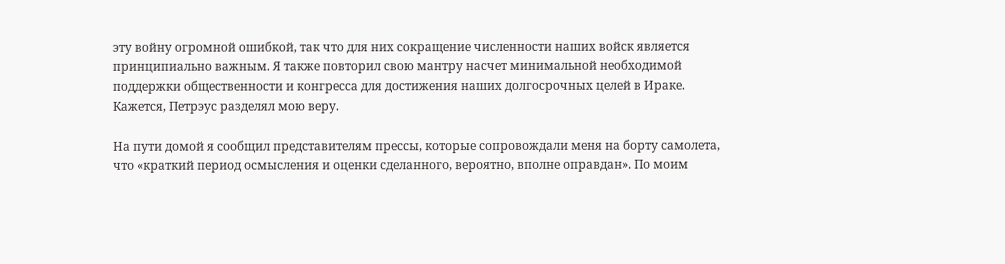эту войну огромной ошибкой, так что для них сокращение численности наших войск является принципиально важным. Я также повторил свою мантру насчет минимальной необходимой поддержки общественности и конгресса для достижения наших долгосрочных целей в Ираке. Кажется, Петрэус разделял мою веру.

На пути домой я сообщил представителям прессы, которые сопровождали меня на борту самолета, что «краткий период осмысления и оценки сделанного, вероятно, вполне оправдан». По моим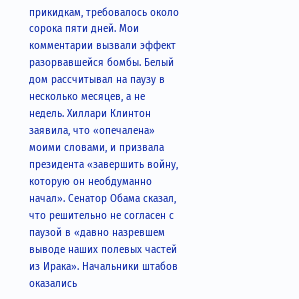прикидкам, требовалось около сорока пяти дней. Мои комментарии вызвали эффект разорвавшейся бомбы. Белый дом рассчитывал на паузу в несколько месяцев, а не недель. Хиллари Клинтон заявила, что «опечалена» моими словами, и призвала президента «завершить войну, которую он необдуманно начал». Сенатор Обама сказал, что решительно не согласен с паузой в «давно назревшем выводе наших полевых частей из Ирака». Начальники штабов оказались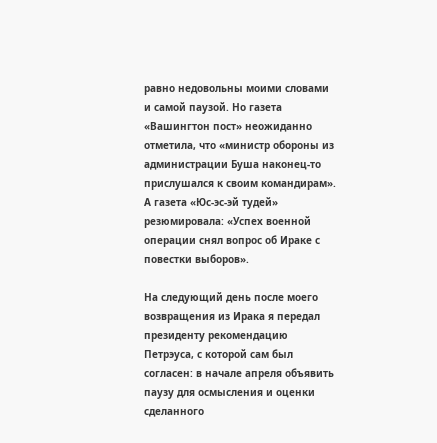равно недовольны моими словами и самой паузой. Но газета «Вашингтон пост» неожиданно отметила, что «министр обороны из администрации Буша наконец-то прислушался к своим командирам». А газета «Юс-эс-эй тудей» резюмировала: «Успех военной операции снял вопрос об Ираке с повестки выборов».

На следующий день после моего возвращения из Ирака я передал президенту рекомендацию Петрэуса, с которой сам был согласен: в начале апреля объявить паузу для осмысления и оценки сделанного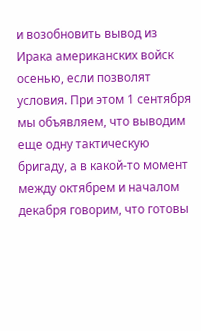и возобновить вывод из Ирака американских войск осенью, если позволят условия. При этом 1 сентября мы объявляем, что выводим еще одну тактическую бригаду, а в какой-то момент между октябрем и началом декабря говорим, что готовы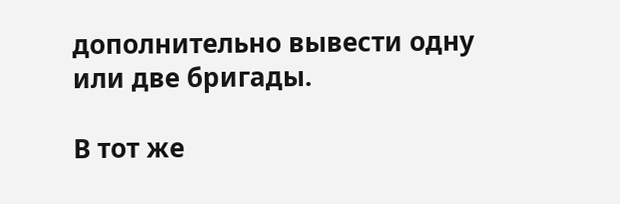дополнительно вывести одну или две бригады.

В тот же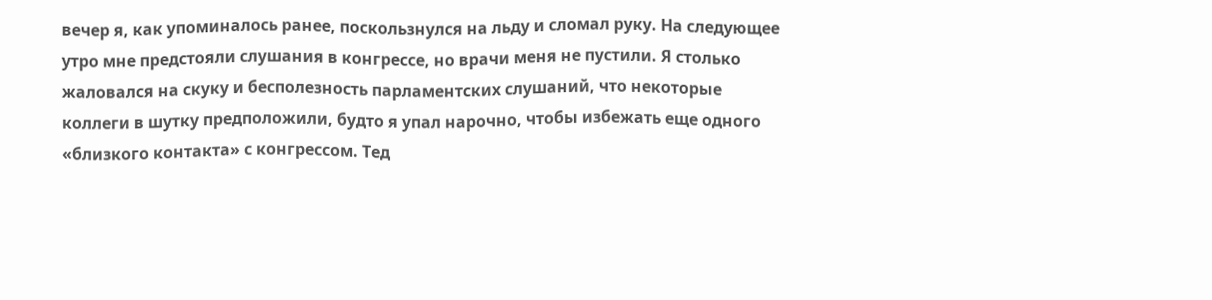вечер я, как упоминалось ранее, поскользнулся на льду и сломал руку. На следующее утро мне предстояли слушания в конгрессе, но врачи меня не пустили. Я столько жаловался на скуку и бесполезность парламентских слушаний, что некоторые коллеги в шутку предположили, будто я упал нарочно, чтобы избежать еще одного «близкого контакта» с конгрессом. Тед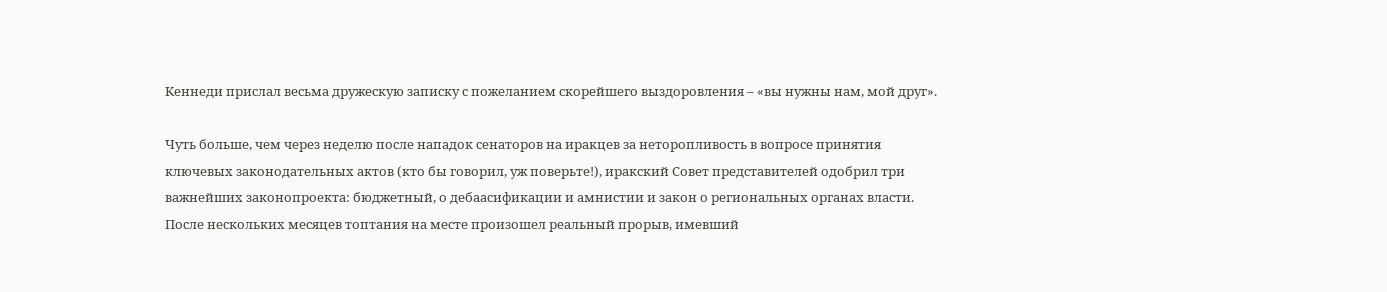Кеннеди прислал весьма дружескую записку с пожеланием скорейшего выздоровления – «вы нужны нам, мой друг».

Чуть больше, чем через неделю после нападок сенаторов на иракцев за неторопливость в вопросе принятия ключевых законодательных актов (кто бы говорил, уж поверьте!), иракский Совет представителей одобрил три важнейших законопроекта: бюджетный, о дебаасификации и амнистии и закон о региональных органах власти. После нескольких месяцев топтания на месте произошел реальный прорыв, имевший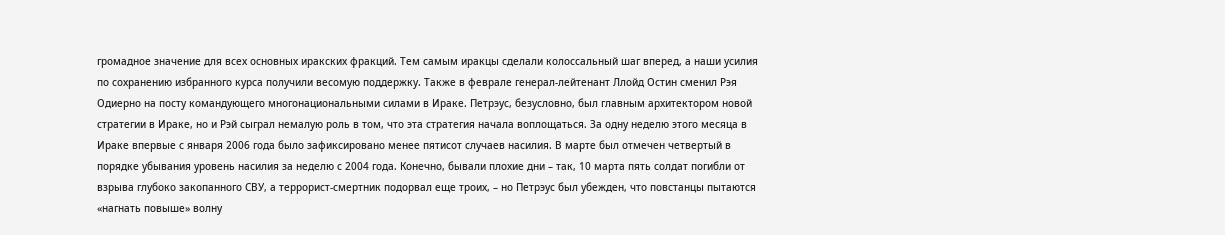громадное значение для всех основных иракских фракций. Тем самым иракцы сделали колоссальный шаг вперед, а наши усилия по сохранению избранного курса получили весомую поддержку. Также в феврале генерал-лейтенант Ллойд Остин сменил Рэя Одиерно на посту командующего многонациональными силами в Ираке. Петрэус, безусловно, был главным архитектором новой стратегии в Ираке, но и Рэй сыграл немалую роль в том, что эта стратегия начала воплощаться. За одну неделю этого месяца в Ираке впервые с января 2006 года было зафиксировано менее пятисот случаев насилия. В марте был отмечен четвертый в порядке убывания уровень насилия за неделю с 2004 года. Конечно, бывали плохие дни – так, 10 марта пять солдат погибли от взрыва глубоко закопанного СВУ, а террорист-смертник подорвал еще троих, – но Петрэус был убежден, что повстанцы пытаются «нагнать повыше» волну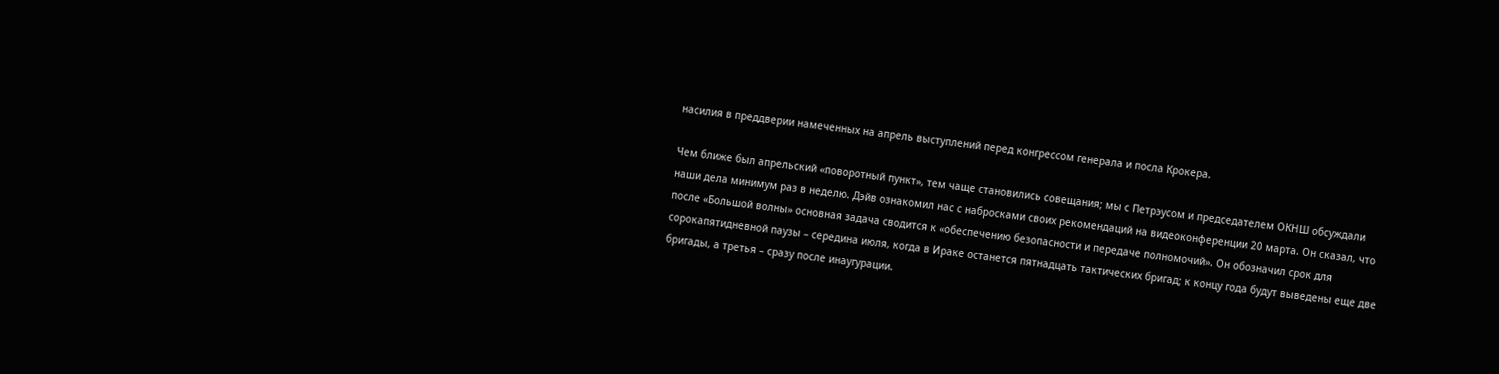насилия в преддверии намеченных на апрель выступлений перед конгрессом генерала и посла Крокера.

Чем ближе был апрельский «поворотный пункт», тем чаще становились совещания; мы с Петрэусом и председателем ОКНШ обсуждали наши дела минимум раз в неделю. Дэйв ознакомил нас с набросками своих рекомендаций на видеоконференции 20 марта. Он сказал, что после «Большой волны» основная задача сводится к «обеспечению безопасности и передаче полномочий». Он обозначил срок для сорокапятидневной паузы – середина июля, когда в Ираке останется пятнадцать тактических бригад; к концу года будут выведены еще две бригады, а третья – сразу после инаугурации.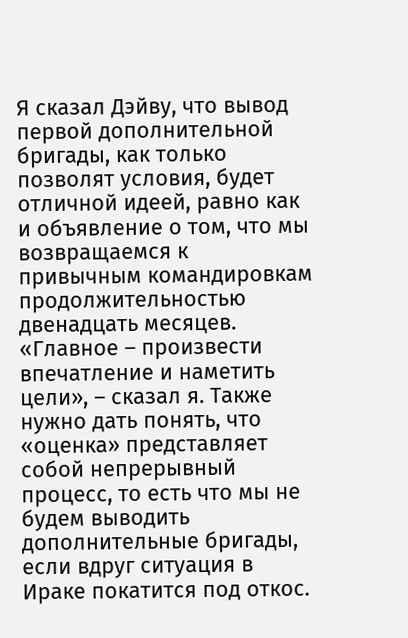Я сказал Дэйву, что вывод первой дополнительной бригады, как только позволят условия, будет отличной идеей, равно как и объявление о том, что мы возвращаемся к привычным командировкам продолжительностью двенадцать месяцев. «Главное – произвести впечатление и наметить цели», – сказал я. Также нужно дать понять, что «оценка» представляет собой непрерывный процесс, то есть что мы не будем выводить дополнительные бригады, если вдруг ситуация в Ираке покатится под откос.